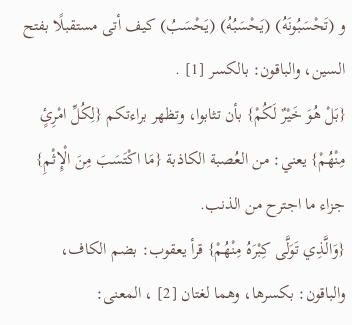و (تَحْسَبُونَهُ) (يَحْسَبُهُ) (يَحْسَبُ) كيف أتى مستقبلًا بفتح السين، والباقون: بالكسر [1] .
{بَلْ هُوَ خَيْرٌ لَكُمْ} بأن تثابوا، وتظهر براءتكم {لِكُلِّ امْرِئٍ مِنْهُمْ} يعني: من العُصبة الكاذبة {مَا اكْتَسَبَ مِنَ الْإِثْمِ} جزاء ما اجترح من الذنب.
{وَالَّذِي تَوَلَّى كِبْرَهُ مِنْهُمْ} قرأ يعقوب: بضم الكاف، والباقون: بكسرها، وهما لغتان [2] ، المعنى: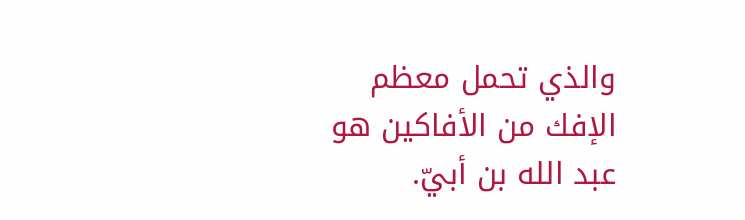والذي تحمل معظم الإفك من الأفاكين هو عبد الله بن أبيّ.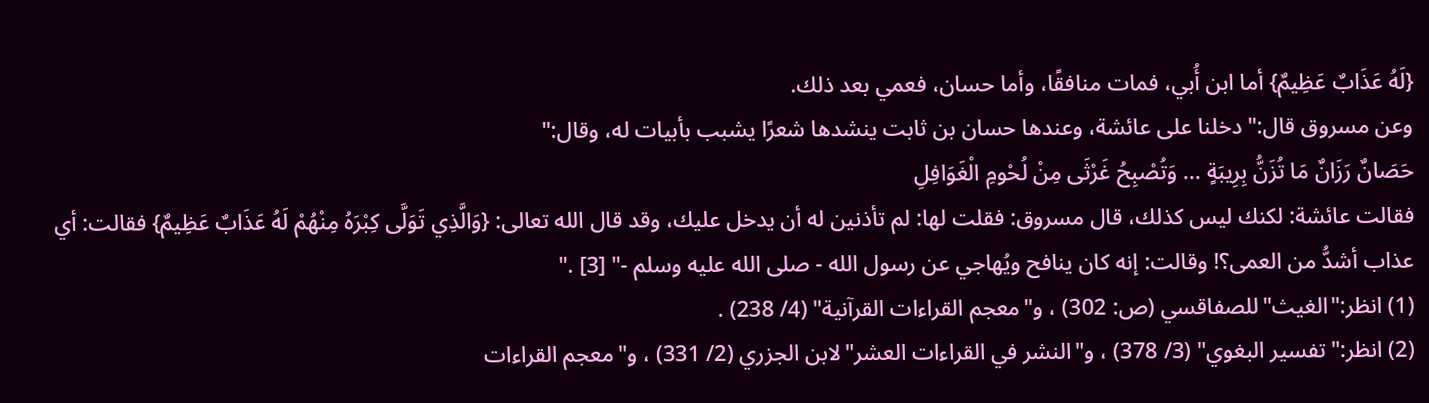{لَهُ عَذَابٌ عَظِيمٌ} أما ابن أُبي، فمات منافقًا، وأما حسان، فعمي بعد ذلك.
وعن مسروق قال:"دخلنا على عائشة، وعندها حسان بن ثابت ينشدها شعرًا يشبب بأبيات له، وقال:"
حَصَانٌ رَزَانٌ مَا تُزَنُّ بِرِيبَةٍ ... وَتُصْبِحُ غَرْثَى مِنْ لُحْومِ الْغَوَافِلِ
فقالت عائشة: لكنك ليس كذلك، قال مسروق: فقلت لها: لم تأذنين له أن يدخل عليك، وقد قال الله تعالى: {وَالَّذِي تَوَلَّى كِبْرَهُ مِنْهُمْ لَهُ عَذَابٌ عَظِيمٌ} فقالت: أي عذاب أشدُّ من العمى؟! وقالت: إنه كان ينافح ويُهاجي عن رسول الله - صلى الله عليه وسلم -" [3] ."
(1) انظر:"الغيث"للصفاقسي (ص: 302) ، و"معجم القراءات القرآنية" (4/ 238) .
(2) انظر:"تفسير البغوي" (3/ 378) ، و"النشر في القراءات العشر"لابن الجزري (2/ 331) ، و"معجم القراءات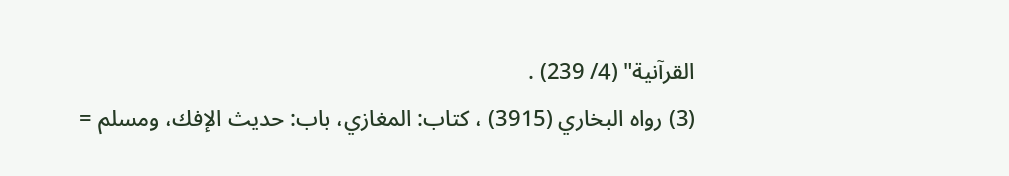القرآنية" (4/ 239) .
(3) رواه البخاري (3915) ، كتاب: المغازي، باب: حديث الإفك، ومسلم =